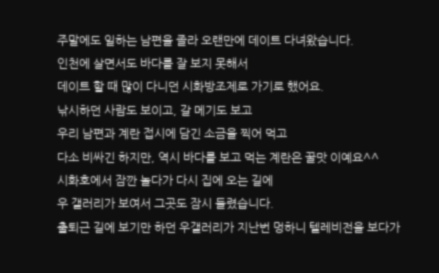주말에도 일하는 남편을 졸라 오랜만에 데이트 다녀왔습니다.
인천에 살면서도 바다를 잘 보지 못해서
데이트 할 때 많이 다니던 시화방조제로 가기로 했어요.
낚시하던 사람도 보이고, 갈 메기도 보고
우리 남편과 계란 접시에 담긴 소금을 찍어 먹고
다소 비싸긴 하지만, 역시 바다를 보고 먹는 계란은 꿀맛 이예요^^
시화호에서 잠깐 놀다가 다시 집에 오는 길에
우 갤러리가 보여서 그곳도 잠시 들렸습니다.
출퇴근 길에 보기만 하던 우갤러리가 지난번 멍하니 텔레비전을 보다가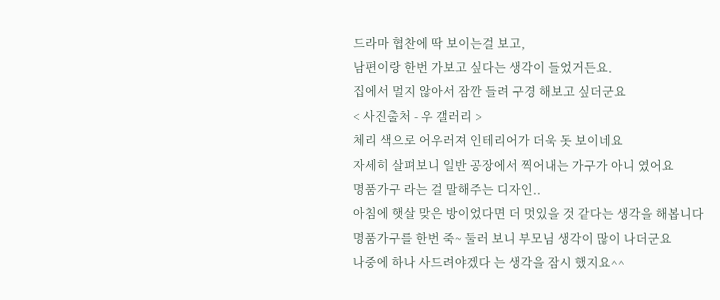드라마 협찬에 딱 보이는걸 보고,
남편이랑 한번 가보고 싶다는 생각이 들었거든요.
집에서 멀지 않아서 잠깐 들려 구경 해보고 싶더군요
< 사진출처 - 우 갤러리 >
체리 색으로 어우러져 인테리어가 더욱 돗 보이네요
자세히 살펴보니 일반 공장에서 찍어내는 가구가 아니 였어요
명품가구 라는 걸 말해주는 디자인..
아침에 햇살 맞은 방이었다면 더 멋있을 것 같다는 생각을 해봅니다
명품가구를 한번 죽~ 둘러 보니 부모님 생각이 많이 나더군요
나중에 하나 사드려야겠다 는 생각을 잠시 했지요^^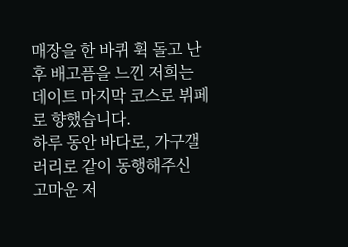매장을 한 바퀴 휙 돌고 난 후 배고픔을 느낀 저희는
데이트 마지막 코스로 뷔페로 향했습니다.
하루 동안 바다로, 가구갤러리로 같이 동행해주신
고마운 저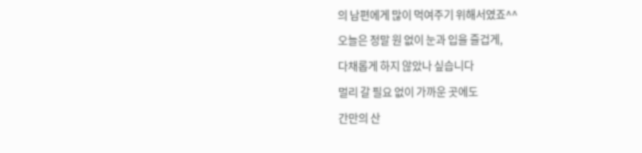의 남편에게 많이 먹여주기 위해서였죠^^
오늘은 정말 원 없이 눈과 입을 즐겁게,
다채롭게 하지 않았나 싶습니다
멀리 갈 필요 없이 가까운 곳에도
간만의 산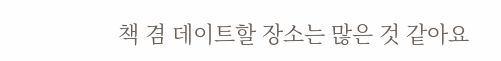책 겸 데이트할 장소는 많은 것 같아요